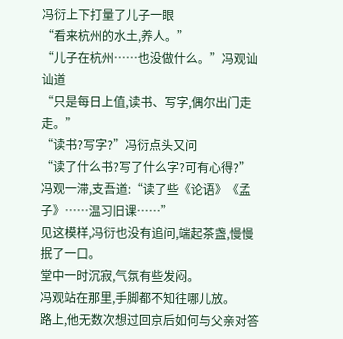冯衍上下打量了儿子一眼
“看来杭州的水土,养人。”
“儿子在杭州……也没做什么。”冯观讪讪道
“只是每日上值,读书、写字,偶尔出门走走。”
“读书?写字?”冯衍点头又问
“读了什么书?写了什么字?可有心得?”
冯观一滞,支吾道:“读了些《论语》《孟子》……温习旧课……”
见这模样,冯衍也没有追问,端起茶盏,慢慢抿了一口。
堂中一时沉寂,气氛有些发闷。
冯观站在那里,手脚都不知往哪儿放。
路上,他无数次想过回京后如何与父亲对答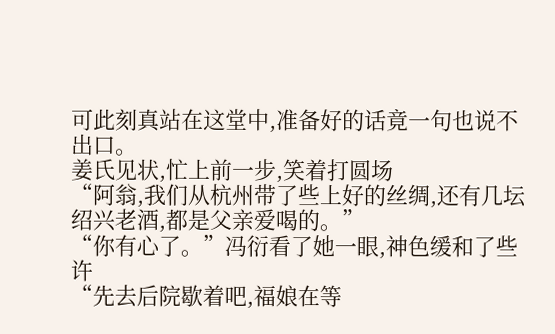可此刻真站在这堂中,准备好的话竟一句也说不出口。
姜氏见状,忙上前一步,笑着打圆场
“阿翁,我们从杭州带了些上好的丝绸,还有几坛绍兴老酒,都是父亲爱喝的。”
“你有心了。”冯衍看了她一眼,神色缓和了些许
“先去后院歇着吧,福娘在等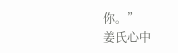你。”
姜氏心中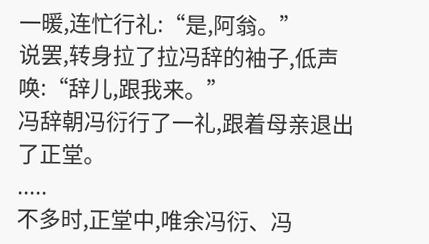一暖,连忙行礼:“是,阿翁。”
说罢,转身拉了拉冯辞的袖子,低声唤:“辞儿,跟我来。”
冯辞朝冯衍行了一礼,跟着母亲退出了正堂。
.....
不多时,正堂中,唯余冯衍、冯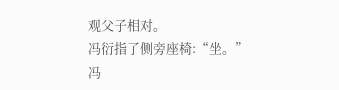观父子相对。
冯衍指了侧旁座椅:“坐。”
冯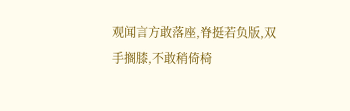观闻言方敢落座,脊挺若负版,双手搁膝,不敢稍倚椅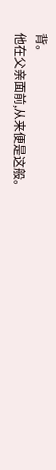背。
他在父亲面前,从来便是这般。